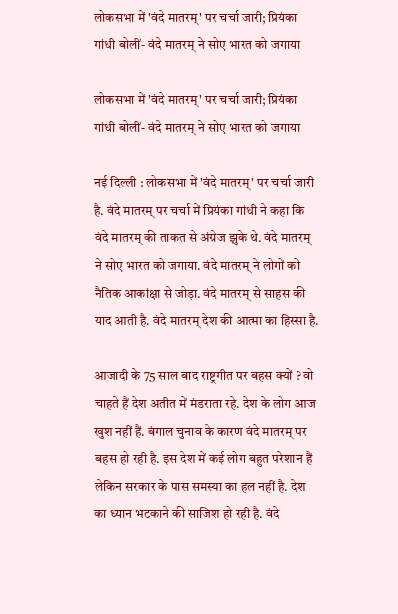लोकसभा में 'वंदे मातरम्' पर चर्चा जारी; प्रियंका गांधी बोलीं- वंदे मातरम् ने सोए भारत को जगाया

लोकसभा में 'वंदे मातरम्' पर चर्चा जारी; प्रियंका गांधी बोलीं- वंदे मातरम् ने सोए भारत को जगाया

नई दिल्ली : लोकसभा में 'वंदे मातरम्' पर चर्चा जारी है. वंदे मातरम् पर चर्चा में प्रियंका गांधी ने कहा कि वंदे मातरम् की ताकत से अंग्रेज झुके थे. वंदे मातरम् ने सोए भारत को जगाया. वंदे मातरम् ने लोगों को नैतिक आकांक्षा से जोड़ा. वंदे मातरम् से साहस की याद आती है. वंदे मातरम् देश की आत्मा का हिस्सा है.

आजादी के 75 साल बाद राष्ट्रगीत पर बहस क्यों ? वो चाहते हैं देश अतीत में मंडराता रहे. देश के लोग आज खुश नहीं हैं. बंगाल चुनाव के कारण वंदे मातरम् पर बहस हो रही है. इस देश में कई लोग बहुत परेशान हैं लेकिन सरकार के पास समस्या का हल नहीं है. देश का ध्यान भटकाने की साजिश हो रही है. वंदे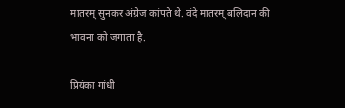मातरम् सुनकर अंग्रेज कांपते थे. वंदे मातरम् बलिदान की भावना को जगाता है.

प्रियंका गांधी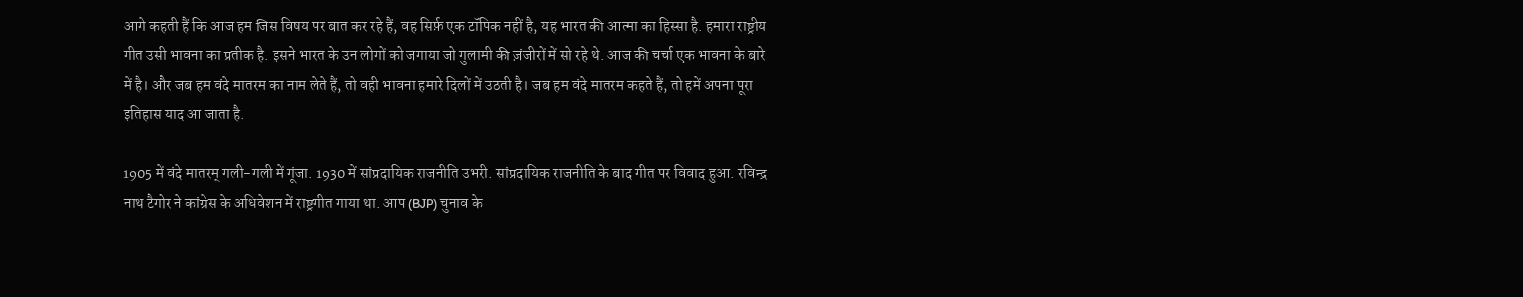आगे कहती हैं कि आज हम जिस विषय पर बात कर रहे हैं, वह सिर्फ़ एक टॉपिक नहीं है, यह भारत की आत्मा का हिस्सा है. हमारा राष्ट्रीय गीत उसी भावना का प्रतीक है. इसने भारत के उन लोगों को जगाया जो गुलामी की ज़ंजीरों में सो रहे थे. आज की चर्चा एक भावना के बारे में है। और जब हम वंदे मातरम का नाम लेते हैं, तो वही भावना हमारे दिलों में उठती है। जब हम वंदे मातरम कहते हैं, तो हमें अपना पूरा इतिहास याद आ जाता है.

1905 में वंदे मातरम् गली-गली में गूंजा. 1930 में सांप्रदायिक राजनीति उभरी. सांप्रदायिक राजनीति के बाद गीत पर विवाद हुआ. रविन्द्र नाथ टैगोर ने कांग्रेस के अधिवेशन में राष्ट्रगीत गाया था. आप (BJP) चुनाव के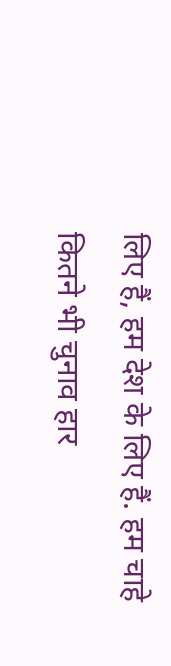लिए हैं, हम देश के लिए हैं. हम चाहे कितने भी चुनाव हार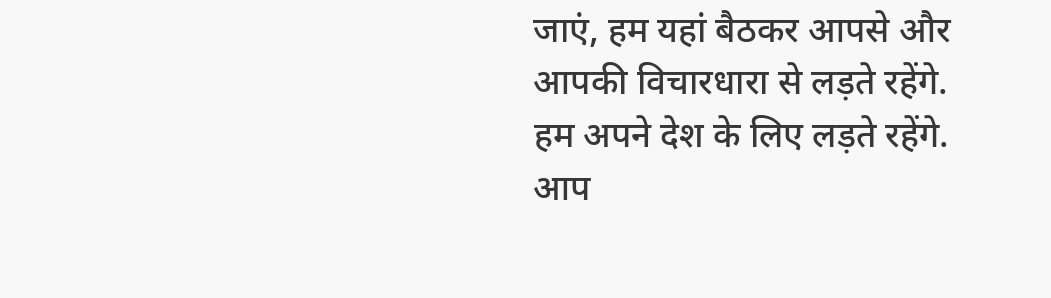जाएं, हम यहां बैठकर आपसे और आपकी विचारधारा से लड़ते रहेंगे. हम अपने देश के लिए लड़ते रहेंगे. आप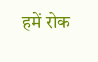हमें रोक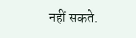नहीं सकते.